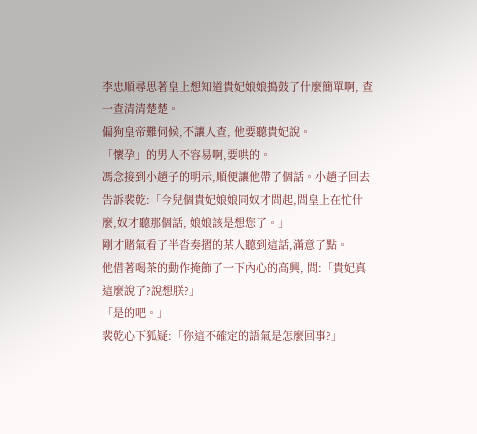李忠順尋思著皇上想知道貴妃娘娘搗鼓了什麼簡單啊, 查一查清清楚楚。
偏狗皇帝難伺候,不讓人查, 他要聽貴妃說。
「懷孕」的男人不容易啊,要哄的。
馮念接到小趙子的明示,順便讓他帶了個話。小趙子回去告訴裴乾:「今兒個貴妃娘娘同奴才問起,問皇上在忙什麼,奴才聽那個話, 娘娘該是想您了。」
剛才賭氣看了半沓奏摺的某人聽到這話,滿意了點。
他借著喝茶的動作掩飾了一下內心的高興, 問:「貴妃真這麼說了?說想朕?」
「是的吧。」
裴乾心下狐疑:「你這不確定的語氣是怎麼回事?」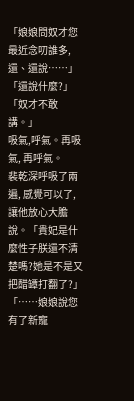「娘娘問奴才您最近念叨誰多,還、還說……」
「還說什麼?」
「奴才不敢講。」
吸氣,呼氣。再吸氣, 再呼氣。
裴乾深呼吸了兩遍, 感覺可以了, 讓他放心大膽說。「貴妃是什麼性子朕還不清楚嗎?她是不是又把醋罈打翻了?」
「……娘娘說您有了新寵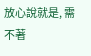放心說就是, 需不著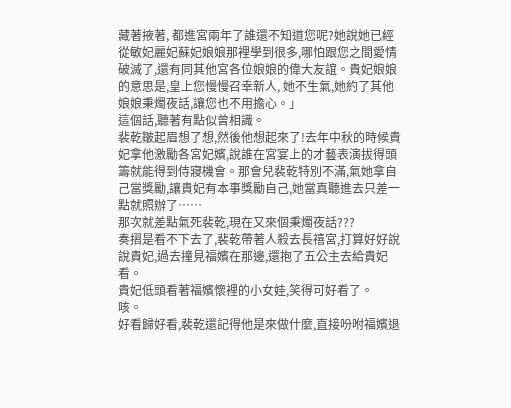藏著掖著, 都進宮兩年了誰還不知道您呢?她說她已經從敏妃麗妃蘇妃娘娘那裡學到很多,哪怕跟您之間愛情破滅了,還有同其他宮各位娘娘的偉大友誼。貴妃娘娘的意思是,皇上您慢慢召幸新人, 她不生氣,她約了其他娘娘秉燭夜話,讓您也不用擔心。」
這個話,聽著有點似曾相識。
裴乾皺起眉想了想,然後他想起來了!去年中秋的時候貴妃拿他激勵各宮妃嬪,說誰在宮宴上的才藝表演拔得頭籌就能得到侍寢機會。那會兒裴乾特別不滿,氣她拿自己當獎勵,讓貴妃有本事獎勵自己,她當真聽進去只差一點就照辦了……
那次就差點氣死裴乾,現在又來個秉燭夜話???
奏摺是看不下去了,裴乾帶著人殺去長禧宮,打算好好說說貴妃,過去撞見福嬪在那邊,還抱了五公主去給貴妃看。
貴妃低頭看著福嬪懷裡的小女娃,笑得可好看了。
咳。
好看歸好看,裴乾還記得他是來做什麼,直接吩咐福嬪退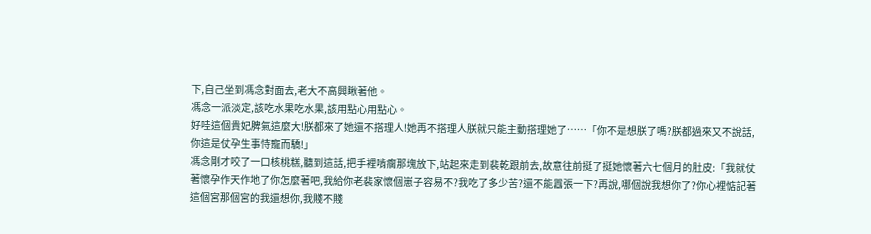下,自己坐到馮念對面去,老大不高興瞅著他。
馮念一派淡定,該吃水果吃水果,該用點心用點心。
好哇這個貴妃脾氣這麼大!朕都來了她還不搭理人!她再不搭理人朕就只能主動搭理她了……「你不是想朕了嗎?朕都過來又不說話,你這是仗孕生事恃寵而驕!」
馮念剛才咬了一口核桃糕,聽到這話,把手裡啃瘸那塊放下,站起來走到裴乾跟前去,故意往前挺了挺她懷著六七個月的肚皮:「我就仗著懷孕作天作地了你怎麼著吧,我給你老裴家懷個崽子容易不?我吃了多少苦?還不能囂張一下?再說,哪個說我想你了?你心裡惦記著這個宮那個宮的我還想你,我賤不賤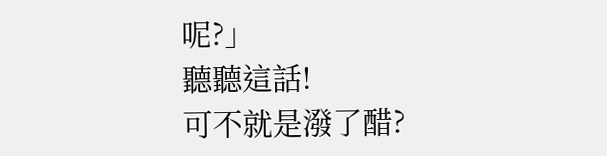呢?」
聽聽這話!
可不就是潑了醋?